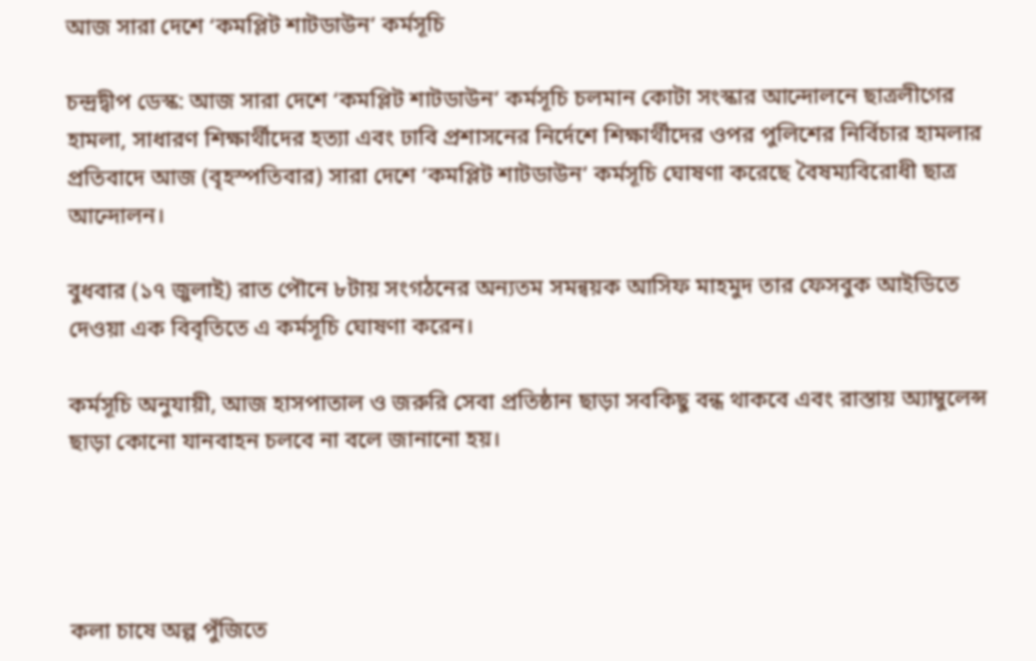আজ সারা দেশে ‘কমপ্লিট শাটডাউন’ কর্মসূচি

চন্দ্রদ্বীপ ডেস্ক: আজ সারা দেশে ‘কমপ্লিট শাটডাউন’ কর্মসূচি চলমান কোটা সংস্কার আন্দোলনে ছাত্রলীগের হামলা, সাধারণ শিক্ষার্থীদের হত্যা এবং ঢাবি প্রশাসনের নির্দেশে শিক্ষার্থীদের ওপর পুলিশের নির্বিচার হামলার প্রতিবাদে আজ (বৃহস্পতিবার) সারা দেশে ‘কমপ্লিট শাটডাউন’ কর্মসূচি ঘোষণা করেছে বৈষম্যবিরোধী ছাত্র আন্দোলন।

বুধবার (১৭ জুলাই) রাত পৌনে ৮টায় সংগঠনের অন্যতম সমন্বয়ক আসিফ মাহমুদ তার ফেসবুক আইডিতে দেওয়া এক বিবৃতিতে এ কর্মসূচি ঘোষণা করেন।

কর্মসূচি অনুযায়ী, আজ হাসপাতাল ও জরুরি সেবা প্রতিষ্ঠান ছাড়া সবকিছু বন্ধ থাকবে এবং রাস্তায় অ্যাম্বুলেন্স ছাড়া কোনো যানবাহন চলবে না বলে জানানো হয়।




কলা চাষে অল্প পুঁজিতে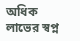অধিক লাভের স্বপ্ন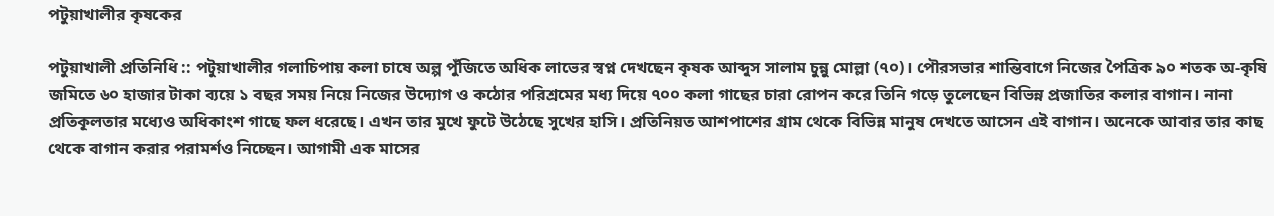পটুয়াখালীর কৃষকের

পটুয়াখালী প্রতিনিধি :: পটুয়াখালীর গলাচিপায় কলা চাষে অল্প পুঁজিতে অধিক লাভের স্বপ্ন দেখছেন কৃষক আব্দুস সালাম চুন্নু মোল্লা (৭০)। পৌরসভার শান্তিবাগে নিজের পৈত্রিক ৯০ শতক অ-কৃষি জমিতে ৬০ হাজার টাকা ব্যয়ে ১ বছর সময় নিয়ে নিজের উদ্যোগ ও কঠোর পরিশ্রমের মধ্য দিয়ে ৭০০ কলা গাছের চারা রোপন করে তিনি গড়ে তুলেছেন বিভিন্ন প্রজাতির কলার বাগান। নানা প্রতিকূলতার মধ্যেও অধিকাংশ গাছে ফল ধরেছে। এখন তার মুখে ফুটে উঠেছে সুখের হাসি। প্রতিনিয়ত আশপাশের গ্রাম থেকে বিভিন্ন মানুষ দেখতে আসেন এই বাগান। অনেকে আবার তার কাছ থেকে বাগান করার পরামর্শও নিচ্ছেন। আগামী এক মাসের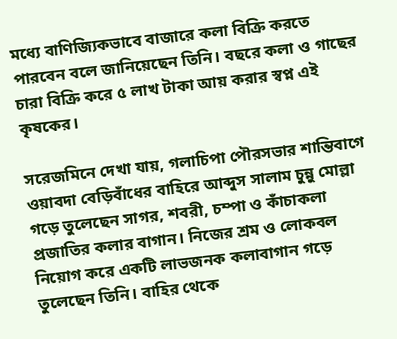মধ্যে বাণিজ্যিকভাবে বাজারে কলা বিক্রি করতে পারবেন বলে জানিয়েছেন তিনি। বছরে কলা ও গাছের চারা বিক্রি করে ৫ লাখ টাকা আয় করার স্বপ্ন এই কৃষকের।

সরেজমিনে দেখা যায়, গলাচিপা পৌরসভার শান্তিবাগে ওয়াবদা বেড়িবাঁধের বাহিরে আব্দুস সালাম চুন্নু মোল্লা গড়ে তুলেছেন সাগর, শবরী, চম্পা ও কাঁচাকলা প্রজাতির কলার বাগান। নিজের শ্রম ও লোকবল নিয়োগ করে একটি লাভজনক কলাবাগান গড়ে তুলেছেন তিনি। বাহির থেকে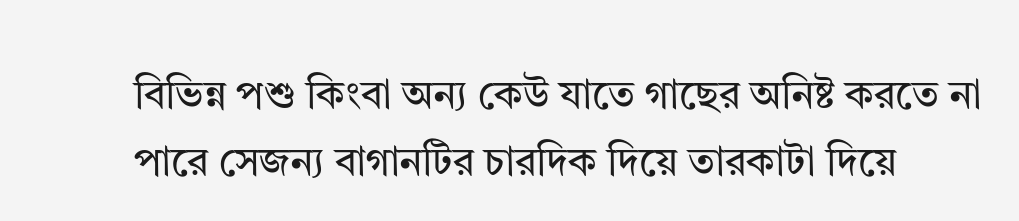বিভিন্ন পশু কিংবা অন্য কেউ যাতে গাছের অনিষ্ট করতে না পারে সেজন্য বাগানটির চারদিক দিয়ে তারকাটা দিয়ে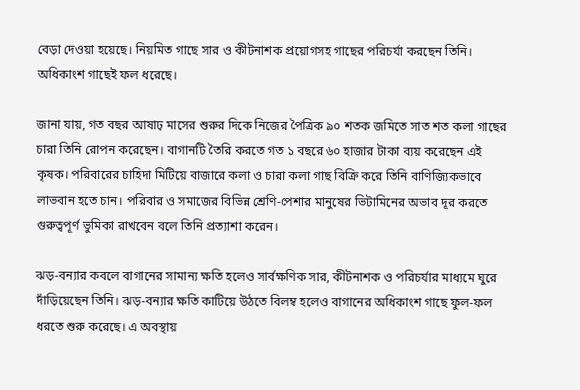বেড়া দেওয়া হয়েছে। নিয়মিত গাছে সার ও কীটনাশক প্রয়োগসহ গাছের পরিচর্যা করছেন তিনি। অধিকাংশ গাছেই ফল ধরেছে।

জানা যায়, গত বছর আষাঢ় মাসের শুরুর দিকে নিজের পৈত্রিক ৯০ শতক জমিতে সাত শত কলা গাছের চারা তিনি রোপন করেছেন। বাগানটি তৈরি করতে গত ১ বছরে ৬০ হাজার টাকা ব্যয় করেছেন এই কৃষক। পরিবারের চাহিদা মিটিয়ে বাজারে কলা ও চারা কলা গাছ বিক্রি করে তিনি বাণিজ্যিকভাবে লাভবান হতে চান। পরিবার ও সমাজের বিভিন্ন শ্রেণি-পেশার মানুষের ভিটামিনের অভাব দূর করতে গুরুত্বপূর্ণ ভুমিকা রাখবেন বলে তিনি প্রত্যাশা করেন।

ঝড়-বন্যার কবলে বাগানের সামান্য ক্ষতি হলেও সার্বক্ষণিক সার, কীটনাশক ও পরিচর্যার মাধ্যমে ঘুরে দাঁড়িয়েছেন তিনি। ঝড়-বন্যার ক্ষতি কাটিয়ে উঠতে বিলম্ব হলেও বাগানের অধিকাংশ গাছে ফুল-ফল ধরতে শুরু করেছে। এ অবস্থায়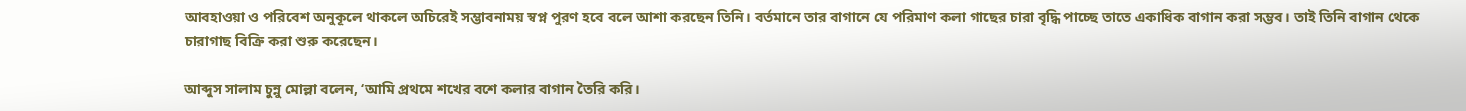আবহাওয়া ও পরিবেশ অনুকূলে থাকলে অচিরেই সম্ভাবনাময় স্বপ্ন পুরণ হবে বলে আশা করছেন তিনি। বর্তমানে তার বাগানে যে পরিমাণ কলা গাছের চারা বৃদ্ধি পাচ্ছে তাতে একাধিক বাগান করা সম্ভব। তাই তিনি বাগান থেকে চারাগাছ বিক্রি করা শুরু করেছেন।

আব্দুস সালাম চুন্নু মোল্লা বলেন, ‘আমি প্রথমে শখের বশে কলার বাগান তৈরি করি।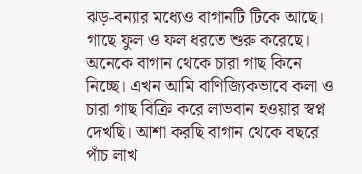ঝড়-বন্যার মধ্যেও বাগানটি টিকে আছে। গাছে ফুল ও ফল ধরতে শুরু করেছে। অনেকে বাগান থেকে চারা গাছ কিনে নিচ্ছে। এখন আমি বাণিজ্যিকভাবে কলা ও চারা গাছ বিক্রি করে লাভবান হওয়ার স্বপ্ন দেখছি। আশা করছি বাগান থেকে বছরে পাঁচ লাখ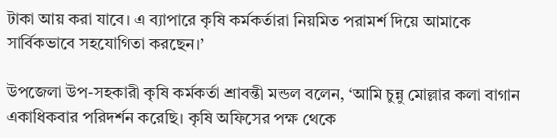টাকা আয় করা যাবে। এ ব্যাপারে কৃষি কর্মকর্তারা নিয়মিত পরামর্শ দিয়ে আমাকে সার্বিকভাবে সহযোগিতা করছেন।’

উপজেলা উপ-সহকারী কৃষি কর্মকর্তা শ্রাবন্তী মন্ডল বলেন, ‘আমি চুন্নু মোল্লার কলা বাগান একাধিকবার পরিদর্শন করেছি। কৃষি অফিসের পক্ষ থেকে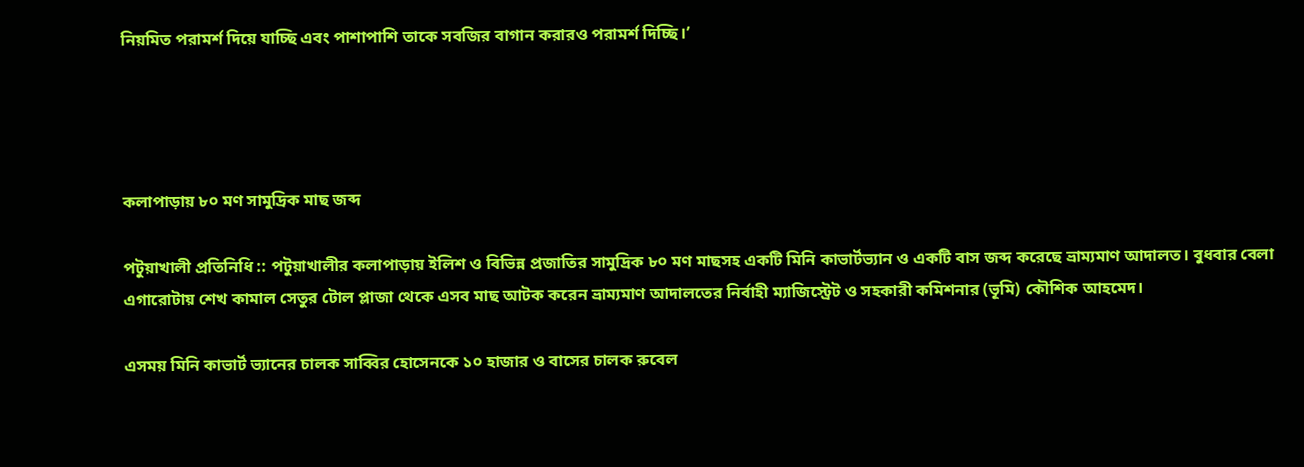নিয়মিত পরামর্শ দিয়ে যাচ্ছি এবং পাশাপাশি তাকে সবজির বাগান করারও পরামর্শ দিচ্ছি।’




কলাপাড়ায় ৮০ মণ সামুদ্রিক মাছ জব্দ

পটুয়াখালী প্রতিনিধি :: পটুয়াখালীর কলাপাড়ায় ইলিশ ও বিভিন্ন প্রজাতির সামুদ্রিক ৮০ মণ মাছসহ একটি মিনি কাভার্টভ্যান ও একটি বাস জব্দ করেছে ভ্রাম্যমাণ আদালত। বুধবার বেলা এগারোটায় শেখ কামাল সেতুর টোল প্লাজা থেকে এসব মাছ আটক করেন ভ্রাম্যমাণ আদালতের নির্বাহী ম্যাজিস্ট্রেট ও সহকারী কমিশনার (ভূমি) কৌশিক আহমেদ।

এসময় মিনি কাভার্ট ভ্যানের চালক সাব্বির হোসেনকে ১০ হাজার ও বাসের চালক রুবেল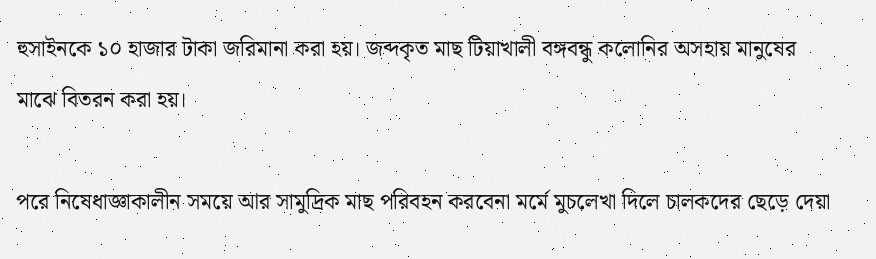হুসাইনকে ১০ হাজার টাকা জরিমানা করা হয়। জব্দকৃত মাছ টিয়াখালী বঙ্গবন্ধু কলোনির অসহায় মানুষের মাঝে বিতরন করা হয়।

পরে নিষেধাজ্ঞাকালীন সময়ে আর সামুদ্রিক মাছ পরিবহন করবেনা মর্মে মুচলেখা দিলে চালকদের ছেড়ে দেয়া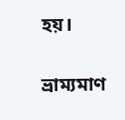হয়।

ভ্রাম্যমাণ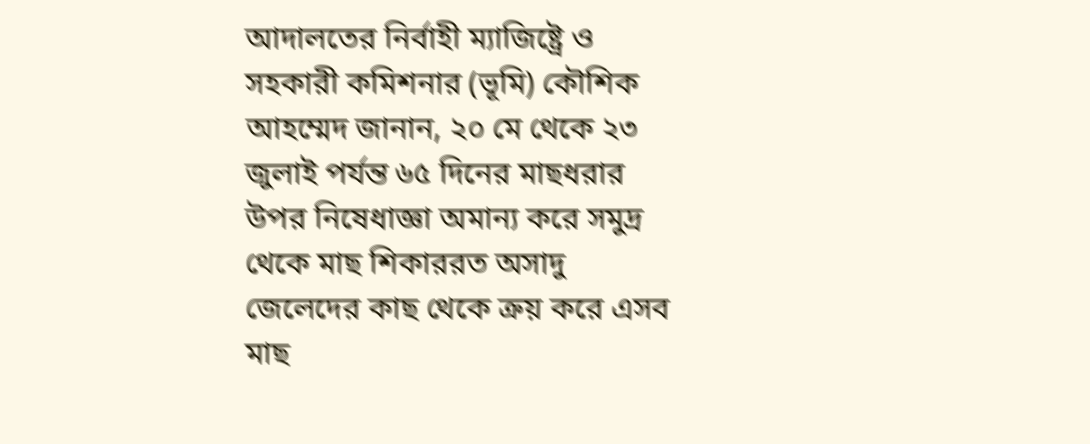আদালতের নির্বাহী ম্যাজিষ্ট্রে ও সহকারী কমিশনার (ভূমি) কৌশিক আহম্মেদ জানান, ২০ মে থেকে ২৩ জুলাই পর্যন্ত ৬৫ দিনের মাছধরার উপর নিষেধাজ্ঞা অমান্য করে সমুদ্র থেকে মাছ শিকাররত অসাদু জেলেদের কাছ থেকে ক্রয় করে এসব মাছ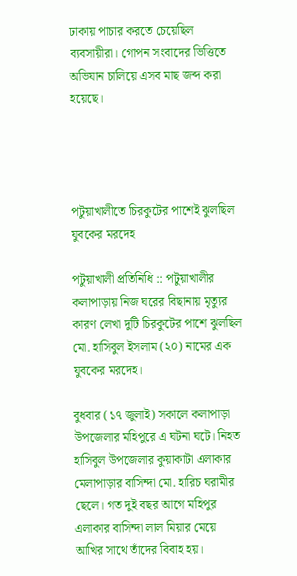ঢাকায় পাচার করতে চেয়েছিল ব্যবসায়ীরা। গোপন সংবাদের ভিত্তিতে অভিযান চালিয়ে এসব মাছ জব্দ করা হয়েছে।




পটুয়াখালীতে চিরকুটের পাশেই ঝুলছিল যুবকের মরদেহ

পটুয়াখালী প্রতিনিধি :: পটুয়াখালীর কলাপাড়ায় নিজ ঘরের বিছানায় মৃত্যুর কারণ লেখা দুটি চিরকুটের পাশে ঝুলছিল মো. হাসিবুল ইসলাম (২০) নামের এক যুবকের মরদেহ।

বুধবার (১৭ জুলাই) সকালে কলাপাড়া উপজেলার মহিপুরে এ ঘটনা ঘটে। নিহত হাসিবুল উপজেলার কুয়াকাটা এলাকার মেলাপাড়ার বাসিন্দা মো. হারিচ ঘরামীর ছেলে। গত দুই বছর আগে মহিপুর এলাকার বাসিন্দা লাল মিয়ার মেয়ে আখির সাথে তাঁদের বিবাহ হয়।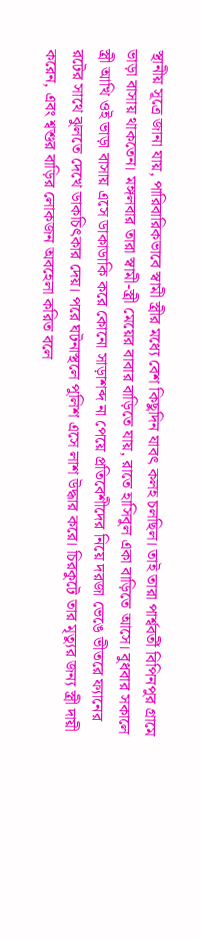স্থানীয় সূত্রে জানা যায়, পারিবারিকভাবে স্বামী স্ত্রীর মধ্যে বেশ কিছুদিন যাবৎ কলহ চলছিল। তাই তারা পার্শ্ববর্তী বিপিনপুর গ্রামে ভাড়া বাসায় থাকতেন। মঙ্গলবার তারা স্বামী-স্ত্রী মেয়ের বাবার বাড়িতে যায়, রাতে হাসিবুল একা বাড়িতে আসে। বুধবার সকালে স্ত্রী আখি ওই ভাড়া বাসায় এসে ডাকাডাকি করে কোনো সাড়াশব্দ না পেয়ে প্রতিবেশীদের নিয়ে দরজা ভেঙে ভীতরে ফ্যানের রটের সাথে ঝুলতে দেখে ডাকচিৎকার দেয়। পরে ঘটনাস্থলে পুলিশ এসে লাশ উদ্ধার করে। চিরকুটে তার মৃত্যুর জন্য স্ত্রী দায়ী করেন, এবং শ্বশুর বাড়ির লোকজন অবহেলা করিত বলে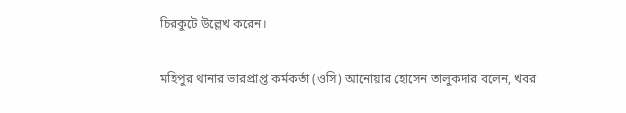চিরকুটে উল্লেখ করেন।

মহিপুর থানার ভারপ্রাপ্ত কর্মকর্তা (ওসি) আনোয়ার হোসেন তালুকদার বলেন, খবর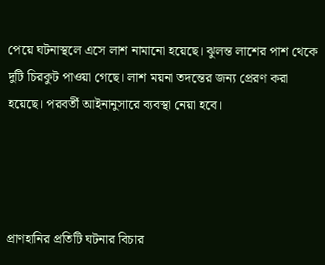পেয়ে ঘটনাস্থলে এসে লাশ নামানো হয়েছে। ঝুলন্ত লাশের পাশ থেকে দুটি চিরকুট পাওয়া গেছে। লাশ ময়না তদন্তের জন্য প্রেরণ করা হয়েছে। পরবর্তী আইনানুসারে ব্যবস্থা নেয়া হবে।




প্রাণহানির প্রতিটি ঘটনার বিচার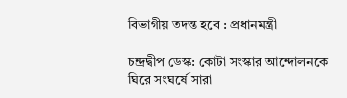বিভাগীয় তদন্ত হবে : প্রধানমন্ত্রী

চন্দ্রদ্বীপ ডেস্ক: কোটা সংস্কার আন্দোলনকে ঘিরে সংঘর্ষে সারা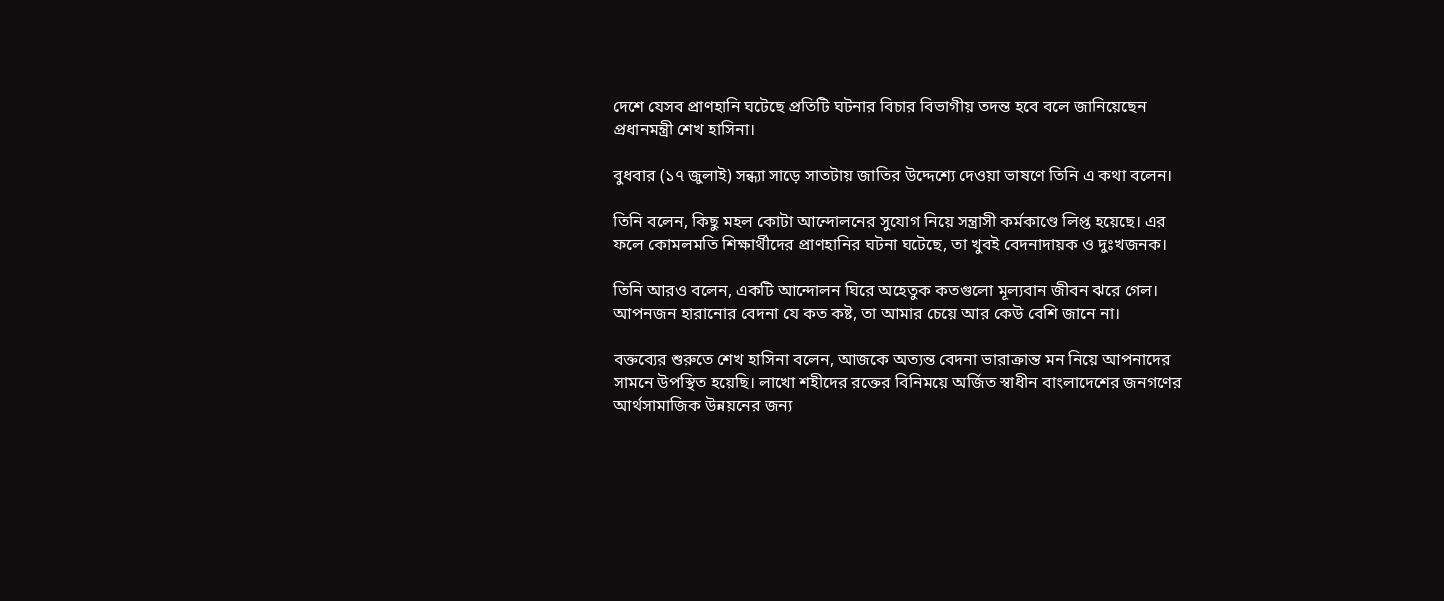দেশে যেসব প্রাণহানি ঘটেছে প্রতিটি ঘটনার বিচার বিভাগীয় তদন্ত হবে বলে জানিয়েছেন প্রধানমন্ত্রী শেখ হাসিনা।

বুধবার (১৭ জুলাই) সন্ধ্যা সাড়ে সাতটায় জাতির উদ্দেশ্যে দেওয়া ভাষণে তিনি এ কথা বলেন।

তিনি বলেন, কিছু মহল কোটা আন্দোলনের সুযোগ নিয়ে সন্ত্রাসী কর্মকাণ্ডে লিপ্ত হয়েছে। এর ফলে কোমলমতি শিক্ষার্থীদের প্রাণহানির ঘটনা ঘটেছে, তা খুবই বেদনাদায়ক ও দুঃখজনক।

তিনি আরও বলেন, একটি আন্দোলন ঘিরে অহেতুক কতগুলো মূল্যবান জীবন ঝরে গেল। আপনজন হারানোর বেদনা যে কত কষ্ট, তা আমার চেয়ে আর কেউ বেশি জানে না।

বক্তব্যের শুরুতে শেখ হাসিনা বলেন, আজকে অত্যন্ত বেদনা ভারাক্রান্ত মন নিয়ে আপনাদের সামনে উপস্থিত হয়েছি। লাখো শহীদের রক্তের বিনিময়ে অর্জিত স্বাধীন বাংলাদেশের জনগণের আর্থসামাজিক উন্নয়নের জন্য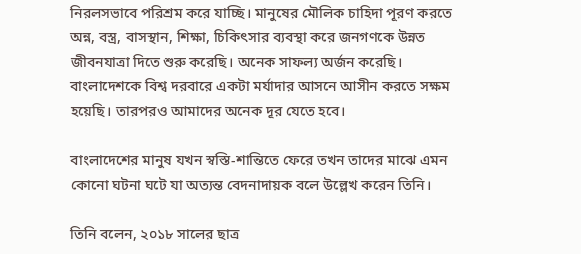নিরলসভাবে পরিশ্রম করে যাচ্ছি। মানুষের মৌলিক চাহিদা পূরণ করতে অন্ন, বস্ত্র, বাসস্থান, শিক্ষা, চিকিৎসার ব্যবস্থা করে জনগণকে উন্নত জীবনযাত্রা দিতে শুরু করেছি। অনেক সাফল্য অর্জন করেছি। বাংলাদেশকে বিশ্ব দরবারে একটা মর্যাদার আসনে আসীন করতে সক্ষম হয়েছি। তারপরও আমাদের অনেক দূর যেতে হবে।

বাংলাদেশের মানুষ যখন স্বস্তি-শান্তিতে ফেরে তখন তাদের মাঝে এমন কোনো ঘটনা ঘটে যা অত্যন্ত বেদনাদায়ক বলে উল্লেখ করেন তিনি।

তিনি বলেন, ২০১৮ সালের ছাত্র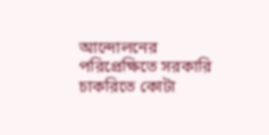আন্দোলনের পরিপ্রেক্ষিতে সরকারি চাকরিতে কোটা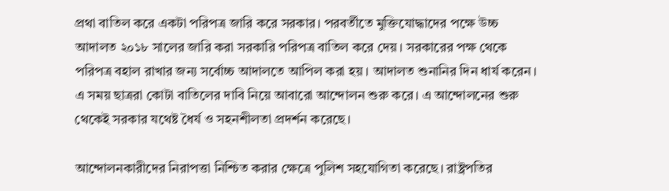প্রথা বাতিল করে একটা পরিপত্র জারি করে সরকার। পরবর্তীতে মুক্তিযোদ্ধাদের পক্ষে উচ্চ আদালত ২০১৮ সালের জারি করা সরকারি পরিপত্র বাতিল করে দেয়। সরকারের পক্ষ থেকে পরিপত্র বহাল রাখার জন্য সর্বোচ্চ আদালতে আপিল করা হয়। আদালত শুনানির দিন ধার্য করেন। এ সময় ছাত্ররা কোটা বাতিলের দাবি নিয়ে আবারো আন্দোলন শুরু করে। এ আন্দোলনের শুরু থেকেই সরকার যথেষ্ট ধৈর্য ও সহনশীলতা প্রদর্শন করেছে।

আন্দোলনকারীদের নিরাপত্তা নিশ্চিত করার ক্ষেত্রে পুলিশ সহযোগিতা করেছে। রাষ্ট্রপতির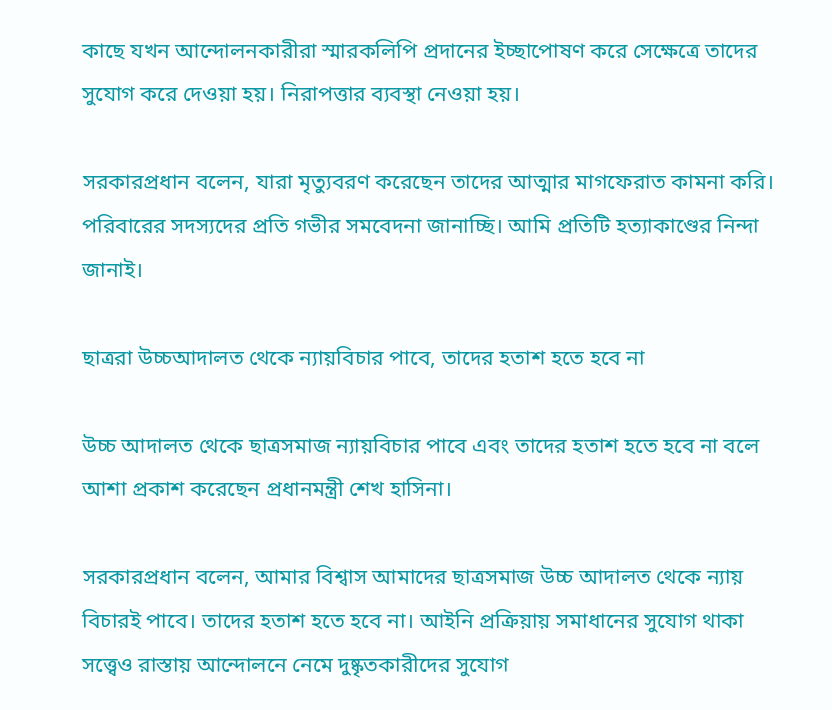কাছে যখন আন্দোলনকারীরা স্মারকলিপি প্রদানের ইচ্ছাপোষণ করে সেক্ষেত্রে তাদের সুযোগ করে দেওয়া হয়। নিরাপত্তার ব্যবস্থা নেওয়া হয়।

সরকারপ্রধান বলেন, যারা মৃত্যুবরণ করেছেন তাদের আত্মার মাগফেরাত কামনা করি। পরিবারের সদস্যদের প্রতি গভীর সমবেদনা জানাচ্ছি। আমি প্রতিটি হত্যাকাণ্ডের নিন্দা জানাই।

ছাত্ররা উচ্চআদালত থেকে ন্যায়বিচার পাবে, তাদের হতাশ হতে হবে না

উচ্চ আদালত থেকে ছাত্রসমাজ ন্যায়বিচার পাবে এবং তাদের হতাশ হতে হবে না বলে আশা প্রকাশ করেছেন প্রধানমন্ত্রী শেখ হাসিনা।

সরকারপ্রধান বলেন, আমার বিশ্বাস আমাদের ছাত্রসমাজ উচ্চ আদালত থেকে ন্যায় বিচারই পাবে। তাদের হতাশ হতে হবে না। আইনি প্রক্রিয়ায় সমাধানের সুযোগ থাকা সত্ত্বেও রাস্তায় আন্দোলনে নেমে দুষ্কৃতকারীদের সুযোগ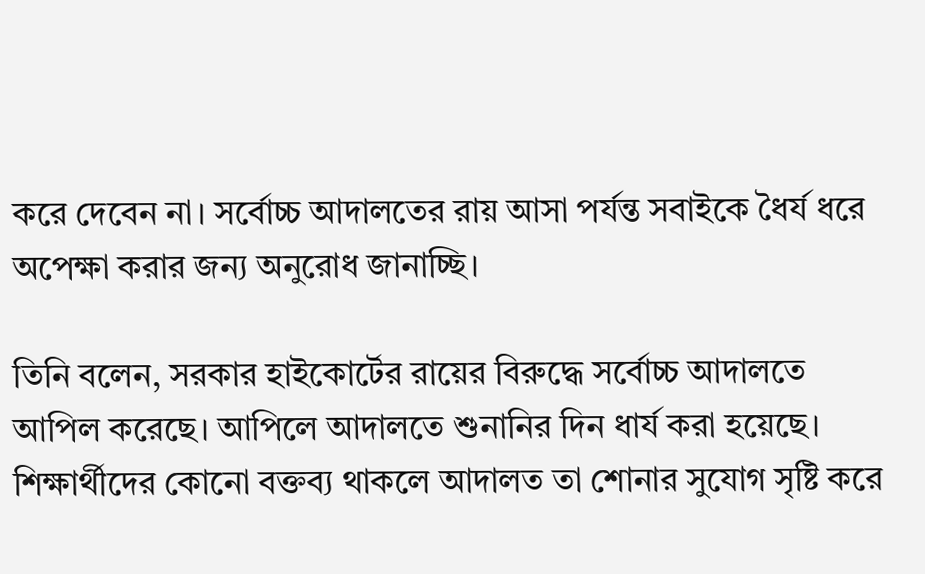করে দেবেন না। সর্বোচ্চ আদালতের রায় আসা পর্যন্ত সবাইকে ধৈর্য ধরে অপেক্ষা করার জন্য অনুরোধ জানাচ্ছি।

তিনি বলেন, সরকার হাইকোর্টের রায়ের বিরুদ্ধে সর্বোচ্চ আদালতে আপিল করেছে। আপিলে আদালতে শুনানির দিন ধার্য করা হয়েছে। শিক্ষার্থীদের কোনো বক্তব্য থাকলে আদালত তা শোনার সুযোগ সৃষ্টি করে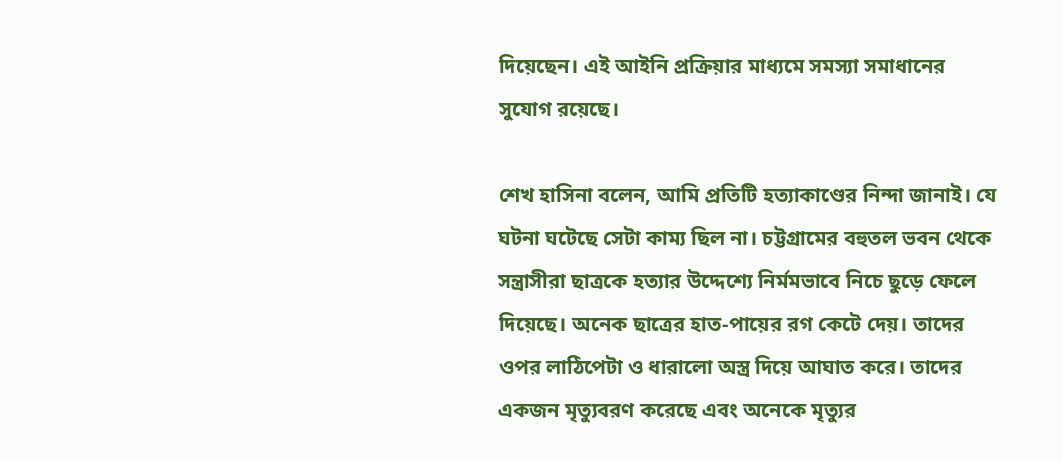দিয়েছেন। এই আইনি প্রক্রিয়ার মাধ্যমে সমস্যা সমাধানের সুযোগ রয়েছে।

শেখ হাসিনা বলেন, আমি প্রতিটি হত্যাকাণ্ডের নিন্দা জানাই। যে ঘটনা ঘটেছে সেটা কাম্য ছিল না। চট্টগ্রামের বহুতল ভবন থেকে সন্ত্রাসীরা ছাত্রকে হত্যার উদ্দেশ্যে নির্মমভাবে নিচে ছুড়ে ফেলে দিয়েছে। অনেক ছাত্রের হাত-পায়ের রগ কেটে দেয়। তাদের ওপর লাঠিপেটা ও ধারালো অস্ত্র দিয়ে আঘাত করে। তাদের একজন মৃত্যুবরণ করেছে এবং অনেকে মৃত্যুর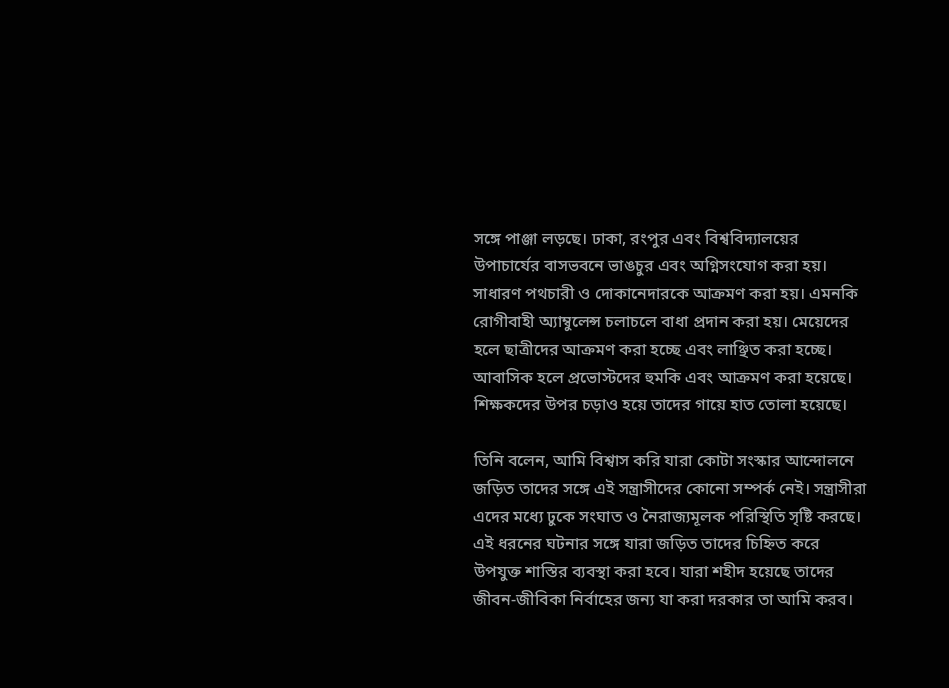সঙ্গে পাঞ্জা লড়ছে। ঢাকা, রংপুর এবং বিশ্ববিদ্যালয়ের উপাচার্যের বাসভবনে ভাঙচুর এবং অগ্নিসংযোগ করা হয়। সাধারণ পথচারী ও দোকানেদারকে আক্রমণ করা হয়। এমনকি রোগীবাহী অ্যাম্বুলেন্স চলাচলে বাধা প্রদান করা হয়। মেয়েদের হলে ছাত্রীদের আক্রমণ করা হচ্ছে এবং লাঞ্ছিত করা হচ্ছে। আবাসিক হলে প্রভোস্টদের হুমকি এবং আক্রমণ করা হয়েছে। শিক্ষকদের উপর চড়াও হয়ে তাদের গায়ে হাত তোলা হয়েছে।

তিনি বলেন, আমি বিশ্বাস করি যারা কোটা সংস্কার আন্দোলনে জড়িত তাদের সঙ্গে এই সন্ত্রাসীদের কোনো সম্পর্ক নেই। সন্ত্রাসীরা এদের মধ্যে ঢুকে সংঘাত ও নৈরাজ্যমূলক পরিস্থিতি সৃষ্টি করছে। এই ধরনের ঘটনার সঙ্গে যারা জড়িত তাদের চিহ্নিত করে উপযুক্ত শাস্তির ব্যবস্থা করা হবে। যারা শহীদ হয়েছে তাদের জীবন-জীবিকা নির্বাহের জন্য যা করা দরকার তা আমি করব।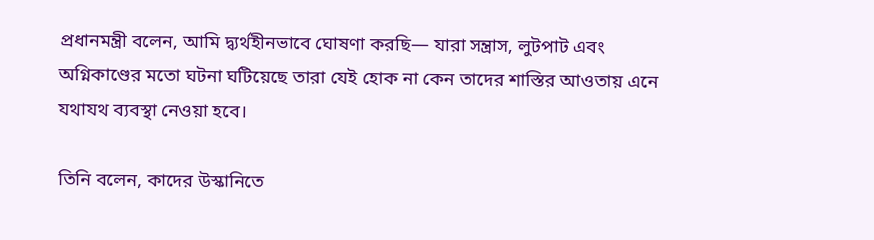প্রধানমন্ত্রী বলেন, আমি দ্ব্যর্থহীনভাবে ঘোষণা করছি— যারা সন্ত্রাস, লুটপাট এবং অগ্নিকাণ্ডের মতো ঘটনা ঘটিয়েছে তারা যেই হোক না কেন তাদের শাস্তির আওতায় এনে যথাযথ ব্যবস্থা নেওয়া হবে।

তিনি বলেন, কাদের উস্কানিতে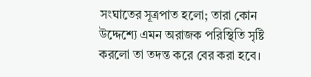সংঘাতের সূত্রপাত হলো; তারা কোন উদ্দেশ্যে এমন অরাজক পরিস্থিতি সৃষ্টি করলো তা তদন্ত করে বের করা হবে।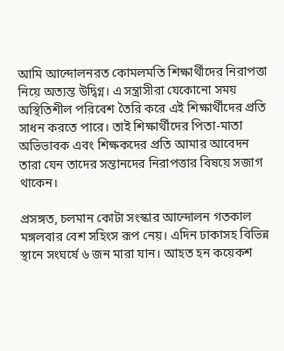আমি আন্দোলনরত কোমলমতি শিক্ষার্থীদের নিরাপত্তা নিয়ে অত্যন্ত উদ্বিগ্ন। এ সন্ত্রাসীরা যেকোনো সময় অস্থিতিশীল পরিবেশ তৈরি করে এই শিক্ষার্থীদের প্রতি সাধন করতে পারে। তাই শিক্ষার্থীদের পিতা-মাতা অভিভাবক এবং শিক্ষকদের প্রতি আমার আবেদন তারা যেন তাদের সন্তানদের নিরাপত্তার বিষয়ে সজাগ থাকেন।

প্রসঙ্গত, চলমান কোটা সংস্কার আন্দোলন গতকাল মঙ্গলবার বেশ সহিংস রূপ নেয়। এদিন ঢাকাসহ বিভিন্ন স্থানে সংঘর্ষে ৬ জন মারা যান। আহত হন কয়েকশ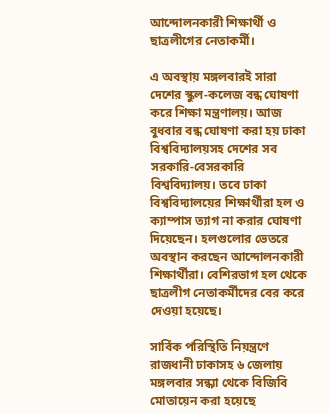আন্দোলনকারী শিক্ষার্থী ও ছাত্রলীগের নেতাকর্মী।

এ অবস্থায় মঙ্গলবারই সারা দেশের স্কুল-কলেজ বন্ধ ঘোষণা করে শিক্ষা মন্ত্রণালয়। আজ বুধবার বন্ধ ঘোষণা করা হয় ঢাকা বিশ্ববিদ্যালয়সহ দেশের সব সরকারি-বেসরকারি বিশ্ববিদ্যালয়। তবে ঢাকা বিশ্ববিদ্যালয়ের শিক্ষার্থীরা হল ও ক্যাম্পাস ত্যাগ না করার ঘোষণা দিয়েছেন। হলগুলোর ভেতরে অবস্থান করছেন আন্দোলনকারী শিক্ষার্থীরা। বেশিরভাগ হল থেকে ছাত্রলীগ নেতাকর্মীদের বের করে দেওয়া হয়েছে।

সার্বিক পরিস্থিতি নিয়ন্ত্রণে রাজধানী ঢাকাসহ ৬ জেলায় মঙ্গলবার সন্ধ্যা থেকে বিজিবি মোতায়েন করা হয়েছে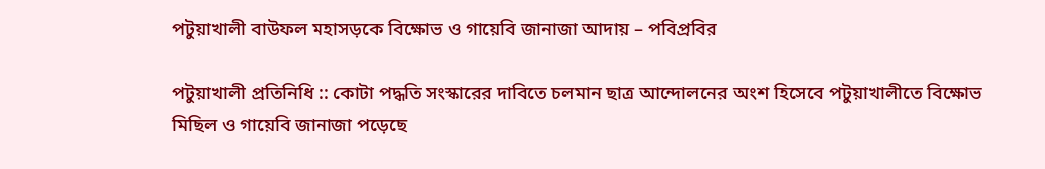পটুয়াখালী বাউফল মহাসড়কে বিক্ষোভ ও গায়েবি জানাজা আদায় – পবিপ্রবির

পটুয়াখালী প্রতিনিধি :: কোটা পদ্ধতি সংস্কারের দাবিতে চলমান ছাত্র আন্দোলনের অংশ হিসেবে পটুয়াখালীতে বিক্ষোভ মিছিল ও গায়েবি জানাজা পড়েছে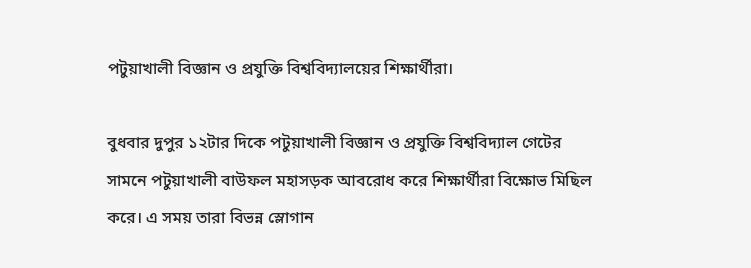পটুয়াখালী বিজ্ঞান ও প্রযুক্তি বিশ্ববিদ্যালয়ের শিক্ষার্থীরা।

বুধবার দুপুর ১২টার দিকে পটুয়াখালী বিজ্ঞান ও প্রযুক্তি বিশ্ববিদ্যাল গেটের সামনে পটুয়াখালী বাউফল মহাসড়ক আবরোধ করে শিক্ষার্থীরা বিক্ষোভ মিছিল করে। এ সময় তারা বিভন্ন স্লোগান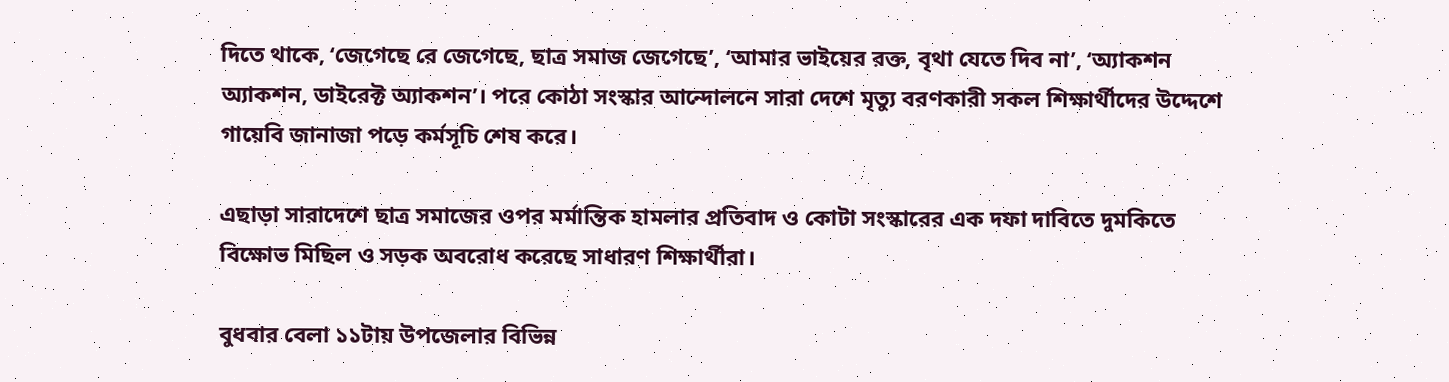দিতে থাকে, ‘জেগেছে রে জেগেছে, ছাত্র সমাজ জেগেছে’, ‘আমার ভাইয়ের রক্ত, বৃথা যেতে দিব না’, ‘অ্যাকশন অ্যাকশন, ডাইরেক্ট অ্যাকশন’। পরে কোঠা সংস্কার আন্দোলনে সারা দেশে মৃত্যু বরণকারী সকল শিক্ষার্থীদের উদ্দেশে গায়েবি জানাজা পড়ে কর্মসূচি শেষ করে।

এছাড়া সারাদেশে ছাত্র সমাজের ওপর মর্মান্তিক হামলার প্রতিবাদ ও কোটা সংস্কারের এক দফা দাবিতে দুমকিতে বিক্ষোভ মিছিল ও সড়ক অবরোধ করেছে সাধারণ শিক্ষার্থীরা।

বুধবার বেলা ১১টায় উপজেলার বিভিন্ন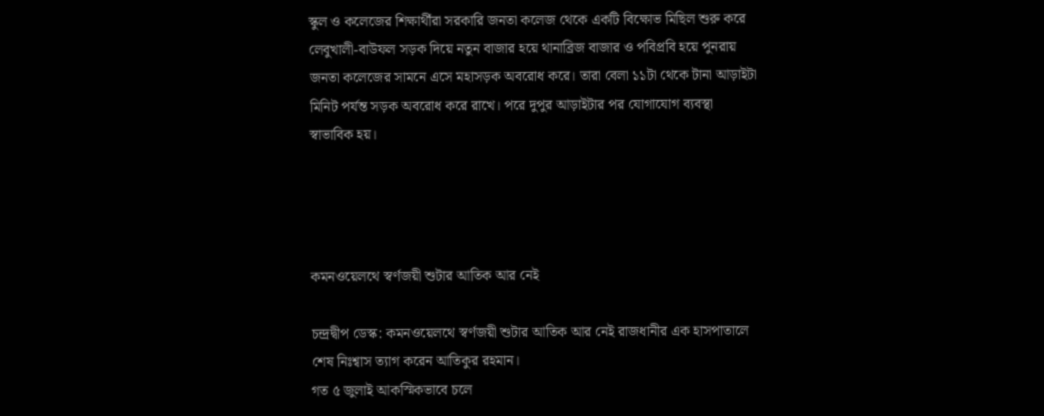স্কুল ও কলেজের শিক্ষার্থীরা সরকারি জনতা কলেজ থেকে একটি বিক্ষোভ মিছিল শুরু করে লেবুখালী-বাউফল সড়ক দিয়ে নতুন বাজার হয়ে থানাব্রিজ বাজার ও পবিপ্রবি হয়ে পুনরায় জনতা কলেজের সামনে এসে মহাসড়ক অবরোধ করে। তারা বেলা ১১টা থেকে টানা আড়াইটা মিনিট পর্যন্ত সড়ক অবরোধ করে রাখে। পরে দুপুর আড়াইটার পর যোগাযোগ ব্যবস্থা স্বাভাবিক হয়।




কমনওয়েলথে স্বর্ণজয়ী শুটার আতিক আর নেই

চন্দ্রদ্বীপ ডেস্ক: কমনওয়েলথে স্বর্ণজয়ী শুটার আতিক আর নেই রাজধানীর এক হাসপাতালে শেষ নিঃশ্বাস ত্যাগ করেন আতিকুর রহমান।
গত ৫ জুলাই আকস্মিকভাবে চলে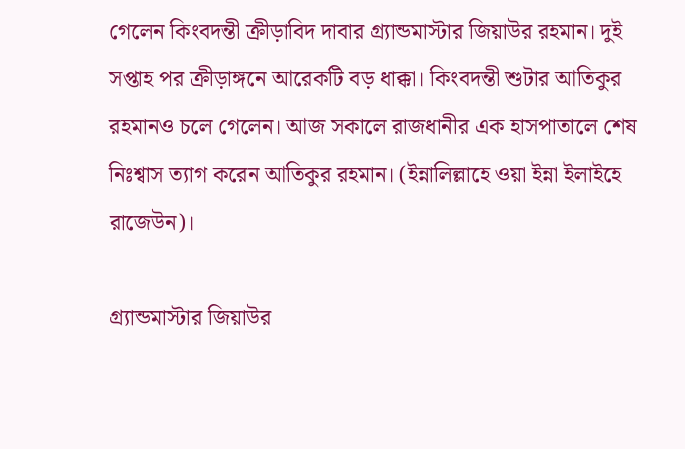গেলেন কিংবদন্তী ক্রীড়াবিদ দাবার গ্র্যান্ডমাস্টার জিয়াউর রহমান। দুই সপ্তাহ পর ক্রীড়াঙ্গনে আরেকটি বড় ধাক্কা। কিংবদন্তী শুটার আতিকুর রহমানও চলে গেলেন। আজ সকালে রাজধানীর এক হাসপাতালে শেষ নিঃশ্বাস ত্যাগ করেন আতিকুর রহমান। (ইন্নালিল্লাহে ওয়া ইন্না ইলাইহে রাজেউন)।

গ্র্যান্ডমাস্টার জিয়াউর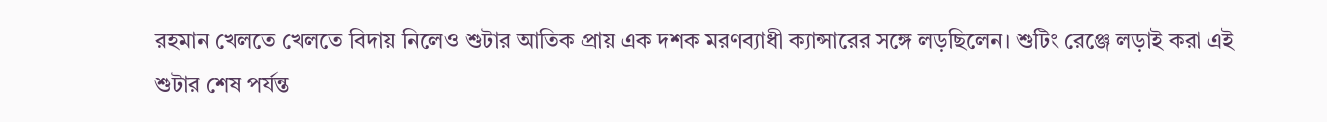রহমান খেলতে খেলতে বিদায় নিলেও শুটার আতিক প্রায় এক দশক মরণব্যাধী ক্যান্সারের সঙ্গে লড়ছিলেন। শুটিং রেঞ্জে লড়াই করা এই শুটার শেষ পর্যন্ত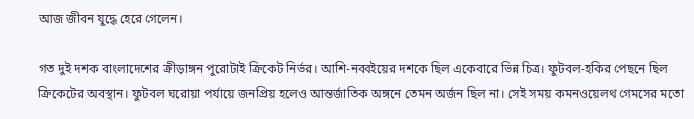আজ জীবন যুদ্ধে হেরে গেলেন।

গত দুই দশক বাংলাদেশের ক্রীড়াঙ্গন পুরোটাই ক্রিকেট নির্ভর। আশি-নব্বইয়ের দশকে ছিল একেবারে ভিন্ন চিত্র। ফুটবল-হকির পেছনে ছিল ক্রিকেটের অবস্থান। ফুটবল ঘরোয়া পর্যায়ে জনপ্রিয় হলেও আন্তর্জাতিক অঙ্গনে তেমন অর্জন ছিল না। সেই সময় কমনওয়েলথ গেমসের মতো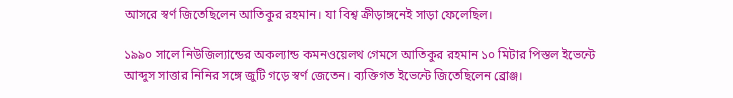আসরে স্বর্ণ জিতেছিলেন আতিকুর রহমান। যা বিশ্ব ক্রীড়াঙ্গনেই সাড়া ফেলেছিল।

১৯৯০ সালে নিউজিল্যান্ডের অকল্যান্ড কমনওয়েলথ গেমসে আতিকুর রহমান ১০ মিটার পিস্তল ইভেন্টে আব্দুস সাত্তার নিনির সঙ্গে জুটি গড়ে স্বর্ণ জেতেন। ব্যক্তিগত ইভেন্টে জিতেছিলেন ব্রোঞ্জ।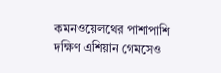কমনওয়েলথের পাশাপাশি দক্ষিণ এশিয়ান গেমসেও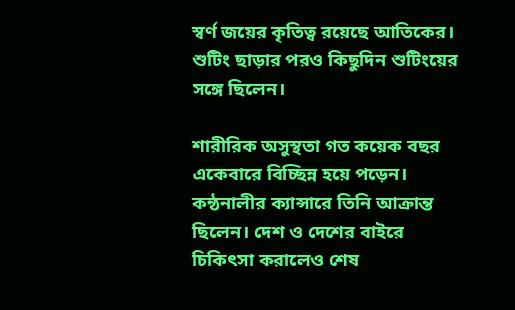স্বর্ণ জয়ের কৃতিত্ব রয়েছে আতিকের। শুটিং ছাড়ার পরও কিছুদিন শুটিংয়ের সঙ্গে ছিলেন।

শারীরিক অসুস্থতা গত কয়েক বছর একেবারে বিচ্ছিন্ন হয়ে পড়েন। কন্ঠনালীর ক্যান্সারে তিনি আক্রান্ত ছিলেন। দেশ ও দেশের বাইরে চিকিৎসা করালেও শেষ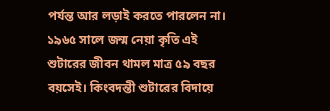পর্যন্ত আর লড়াই করতে পারলেন না। ১৯৬৫ সালে জন্ম নেয়া কৃতি এই শুটারের জীবন থামল মাত্র ৫৯ বছর বয়সেই। কিংবদন্তী শুটারের বিদায়ে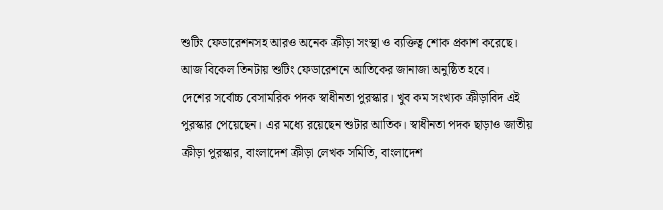শুটিং ফেডারেশনসহ আরও অনেক ক্রীড়া সংস্থা ও ব্যক্তিত্ব শোক প্রকাশ করেছে। আজ বিকেল তিনটায় শুটিং ফেডারেশনে আতিকের জানাজা অনুষ্ঠিত হবে।
দেশের সর্বোচ্চ বেসামরিক পদক স্বাধীনতা পুরস্কার। খুব কম সংখ্যক ক্রীড়াবিদ এই পুরস্কার পেয়েছেন। এর মধ্যে রয়েছেন শুটার আতিক। স্বাধীনতা পদক ছাড়াও জাতীয় ক্রীড়া পুরস্কার, বাংলাদেশ ক্রীড়া লেখক সমিতি, বাংলাদেশ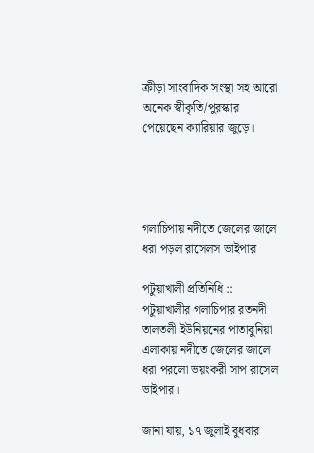ক্রীড়া সাংবাদিক সংস্থা সহ আরো অনেক স্বীকৃতি/পুরস্কার পেয়েছেন ক্যারিয়ার জুড়ে।




গলাচিপায় নদীতে জেলের জালে ধরা পড়ল রাসেলস ভাইপার

পটুয়াখালী প্রতিনিধি :: পটুয়াখালীর গলাচিপার রতনদী তালতলী ইউনিয়নের পাতাবুনিয়া এলাকায় নদীতে জেলের জালে ধরা পরলো ভয়ংকরী সাপ রাসেল ভাইপার।

জানা যায়, ১৭ জুলাই বুধবার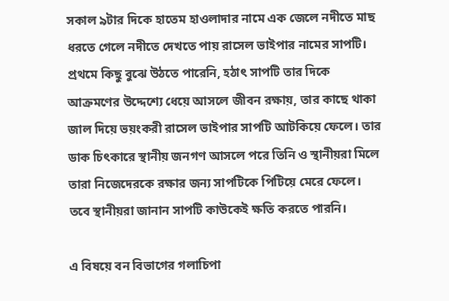সকাল ৯টার দিকে হাতেম হাওলাদার নামে এক জেলে নদীতে মাছ ধরতে গেলে নদীতে দেখতে পায় রাসেল ভাইপার নামের সাপটি। প্রথমে কিছু বুঝে উঠতে পারেনি, হঠাৎ সাপটি তার দিকে আক্রমণের উদ্দেশ্যে ধেয়ে আসলে জীবন রক্ষায়, তার কাছে থাকা জাল দিয়ে ভয়ংকরী রাসেল ভাইপার সাপটি আটকিয়ে ফেলে। তার ডাক চিৎকারে স্থানীয় জনগণ আসলে পরে তিনি ও স্থানীয়রা মিলে তারা নিজেদেরকে রক্ষার জন্য সাপটিকে পিটিয়ে মেরে ফেলে। তবে স্থানীয়রা জানান সাপটি কাউকেই ক্ষতি করতে পারনি।

এ বিষয়ে বন বিভাগের গলাচিপা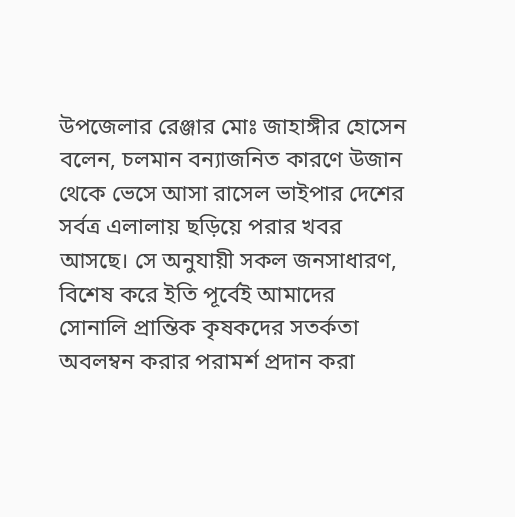উপজেলার রেঞ্জার মোঃ জাহাঙ্গীর হোসেন বলেন, চলমান বন্যাজনিত কারণে উজান থেকে ভেসে আসা রাসেল ভাইপার দেশের সর্বত্র এলালায় ছড়িয়ে পরার খবর আসছে। সে অনুযায়ী সকল জনসাধারণ, বিশেষ করে ইতি পূর্বেই আমাদের সোনালি প্রান্তিক কৃষকদের সতর্কতা অবলম্বন করার পরামর্শ প্রদান করা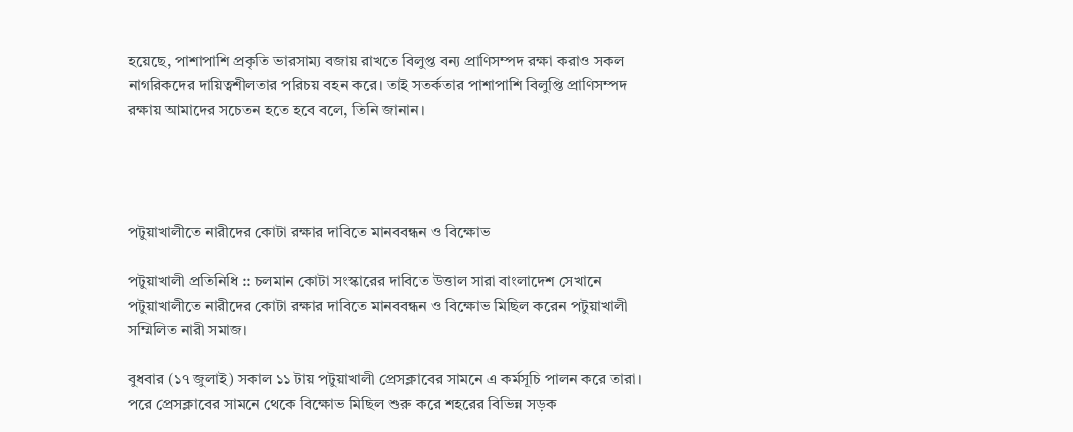হয়েছে, পাশাপাশি প্রকৃতি ভারসাম্য বজায় রাখতে বিলুপ্ত বন্য প্রাণিসম্পদ রক্ষা করাও সকল নাগরিকদের দায়িত্বশীলতার পরিচয় বহন করে। তাই সতর্কতার পাশাপাশি বিলুপ্তি প্রাণিসম্পদ রক্ষায় আমাদের সচেতন হতে হবে বলে, তিনি জানান।




পটুয়াখালীতে নারীদের কোটা রক্ষার দাবিতে মানববন্ধন ও বিক্ষোভ

পটুয়াখালী প্রতিনিধি :: চলমান কোটা সংস্কারের দাবিতে উত্তাল সারা বাংলাদেশ সেখানে পটুয়াখালীতে নারীদের কোটা রক্ষার দাবিতে মানববন্ধন ও বিক্ষোভ মিছিল করেন পটুয়াখালী সম্মিলিত নারী সমাজ।

বুধবার (১৭ জুলাই) সকাল ১১ টায় পটুয়াখালী প্রেসক্লাবের সামনে এ কর্মসূচি পালন করে তারা। পরে প্রেসক্লাবের সামনে থেকে বিক্ষোভ মিছিল শুরু করে শহরের বিভিন্ন সড়ক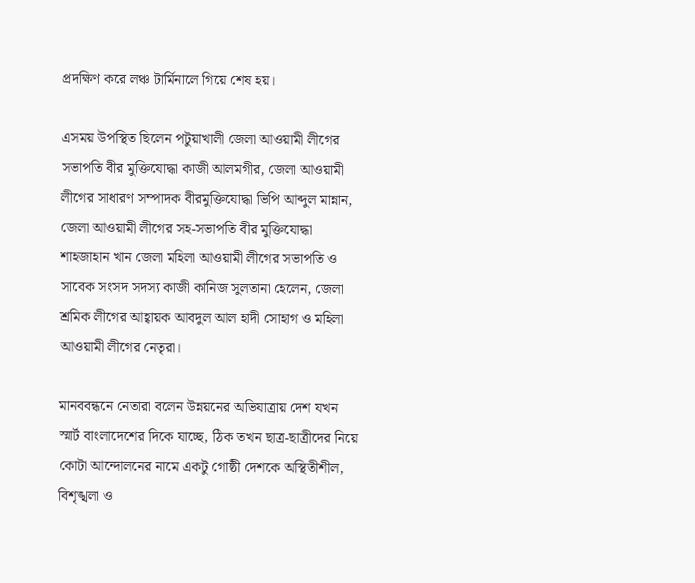প্রদক্ষিণ করে লঞ্চ টার্মিনালে গিয়ে শেষ হয়।

এসময় উপস্থিত ছিলেন পটুয়াখালী জেলা আওয়ামী লীগের সভাপতি বীর মুক্তিযোদ্ধা কাজী আলমগীর, জেলা আওয়ামী লীগের সাধারণ সম্পাদক বীরমুক্তিযোদ্ধা ভিপি আব্দুল মান্নান, জেলা আওয়ামী লীগের সহ-সভাপতি বীর মুক্তিযোদ্ধা শাহজাহান খান জেলা মহিলা আওয়ামী লীগের সভাপতি ও সাবেক সংসদ সদস্য কাজী কানিজ সুলতানা হেলেন, জেলা শ্রমিক লীগের আহ্বায়ক আবদুল আল হাদী সোহাগ ও মহিলা আওয়ামী লীগের নেতৃরা।

মানববন্ধনে নেতারা বলেন উন্নয়নের অভিযাত্রায় দেশ যখন স্মার্ট বাংলাদেশের দিকে যাচ্ছে, ঠিক তখন ছাত্র-ছাত্রীদের নিয়ে কোটা আন্দোলনের নামে একটু গোষ্ঠী দেশকে অস্থিতীশীল, বিশৃঙ্খলা ও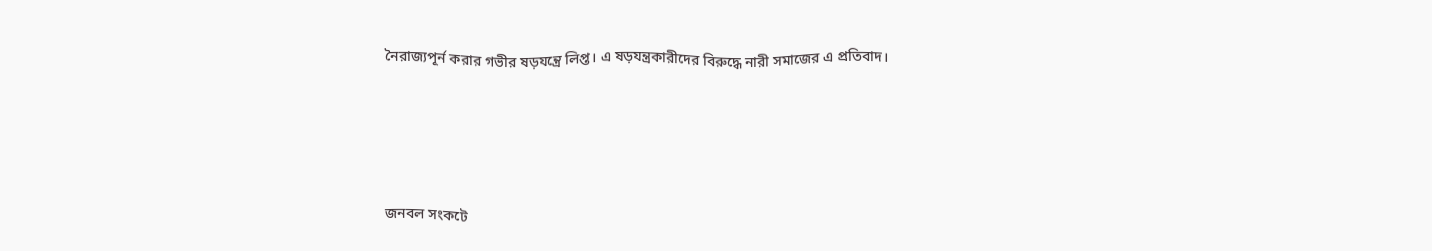নৈরাজ্যপূর্ন করার গভীর ষড়যন্ত্রে লিপ্ত। এ ষড়যন্ত্রকারীদের বিরুদ্ধে নারী সমাজের এ প্রতিবাদ।




জনবল সংকটে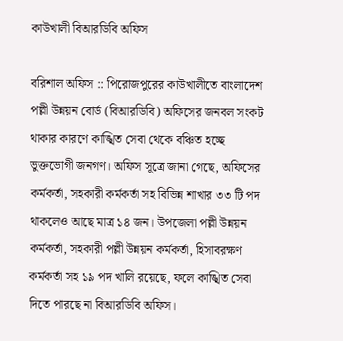কাউখালী বিআরডিবি অফিস

বরিশাল অফিস :: পিরোজপুরের কাউখালীতে বাংলাদেশ পল্লী উন্নয়ন বোর্ড (বিআরডিবি) অফিসের জনবল সংকট থাকার কারণে কাঙ্খিত সেবা থেকে বঞ্চিত হচ্ছে ভুক্তভোগী জনগণ। অফিস সূত্রে জানা গেছে, অফিসের কর্মকর্তা, সহকারী কর্মকর্তা সহ বিভিন্ন শাখার ৩৩ টি পদ থাকলেও আছে মাত্র ১৪ জন। উপজেলা পল্লী উন্নয়ন কর্মকর্তা, সহকারী পল্লী উন্নয়ন কর্মকর্তা, হিসাবরক্ষণ কর্মকর্তা সহ ১৯ পদ খালি রয়েছে, ফলে কাঙ্খিত সেবা দিতে পারছে না বিআরডিবি অফিস।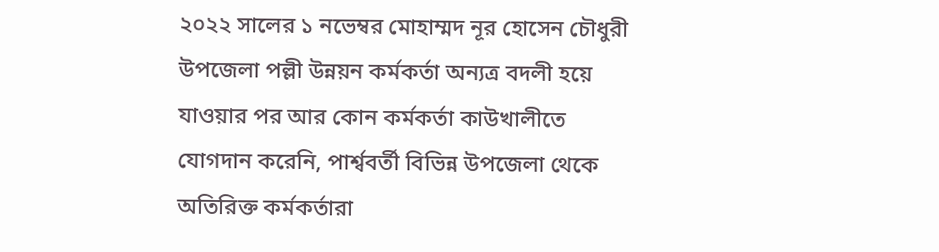২০২২ সালের ১ নভেম্বর মোহাম্মদ নূর হোসেন চৌধুরী উপজেলা পল্লী উন্নয়ন কর্মকর্তা অন্যত্র বদলী হয়ে যাওয়ার পর আর কোন কর্মকর্তা কাউখালীতে যোগদান করেনি, পার্শ্ববর্তী বিভিন্ন উপজেলা থেকে অতিরিক্ত কর্মকর্তারা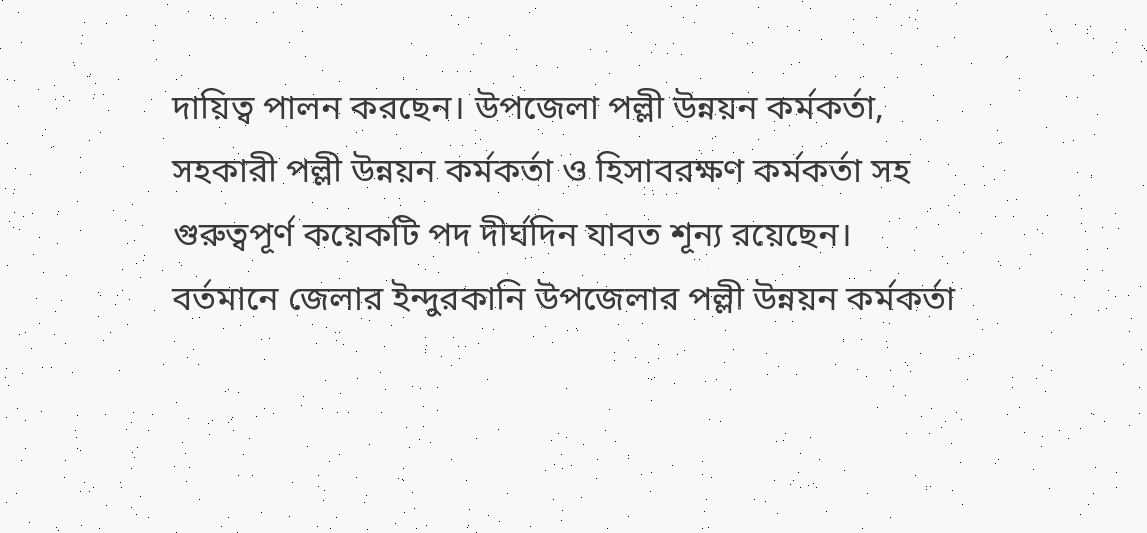দায়িত্ব পালন করছেন। উপজেলা পল্লী উন্নয়ন কর্মকর্তা, সহকারী পল্লী উন্নয়ন কর্মকর্তা ও হিসাবরক্ষণ কর্মকর্তা সহ গুরুত্বপূর্ণ কয়েকটি পদ দীর্ঘদিন যাবত শূন্য রয়েছেন। বর্তমানে জেলার ইন্দুরকানি উপজেলার পল্লী উন্নয়ন কর্মকর্তা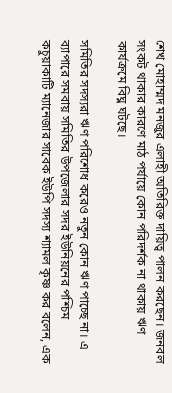শেখ মোহাম্মদ মনজুর এলাহী অতিরিক্ত দায়িত্ব পালন করছেন। জনবল সংকট থাকার কারণে মাঠ পর্যায়ে কোন পরিদর্শক না থাকায় ঋণ কার্যক্রমে বিঘ্ন ঘটছে।

সমিতির সদস্যরা ঋণ পরিশোধ করেও নতুন কোন ঋণ পাচ্ছে না। এ ব্যাপারে সমবায় সমিতির উপজেলার সদর ইউনিয়নের পশ্চিম কচুয়াকাটি ম্যানেজার সাবেক ইউপি সদস্য শ্যামল কৃষ্ণ কর বলেন, এক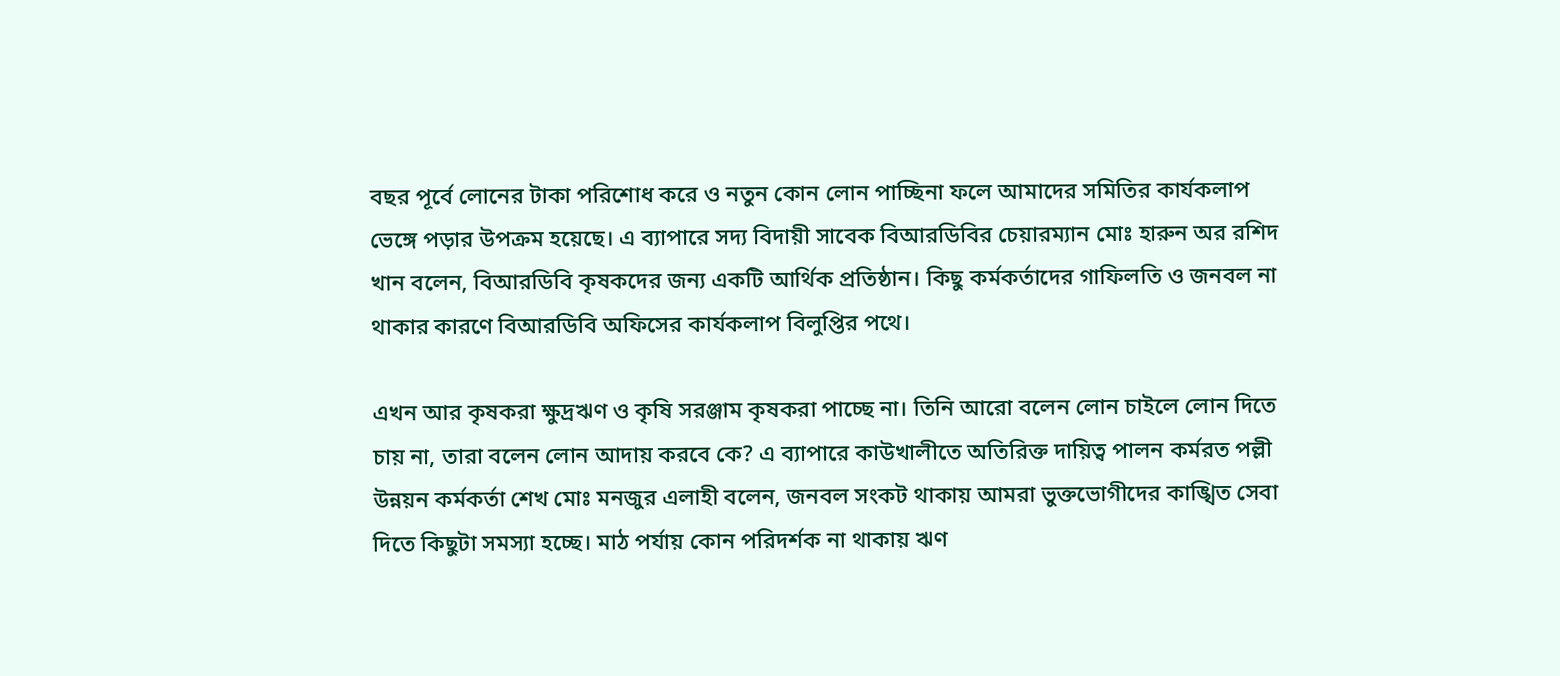বছর পূর্বে লোনের টাকা পরিশোধ করে ও নতুন কোন লোন পাচ্ছিনা ফলে আমাদের সমিতির কার্যকলাপ ভেঙ্গে পড়ার উপক্রম হয়েছে। এ ব্যাপারে সদ্য বিদায়ী সাবেক বিআরডিবির চেয়ারম্যান মোঃ হারুন অর রশিদ খান বলেন, বিআরডিবি কৃষকদের জন্য একটি আর্থিক প্রতিষ্ঠান। কিছু কর্মকর্তাদের গাফিলতি ও জনবল না থাকার কারণে বিআরডিবি অফিসের কার্যকলাপ বিলুপ্তির পথে।

এখন আর কৃষকরা ক্ষুদ্রঋণ ও কৃষি সরঞ্জাম কৃষকরা পাচ্ছে না। তিনি আরো বলেন লোন চাইলে লোন দিতে চায় না, তারা বলেন লোন আদায় করবে কে? এ ব্যাপারে কাউখালীতে অতিরিক্ত দায়িত্ব পালন কর্মরত পল্লী উন্নয়ন কর্মকর্তা শেখ মোঃ মনজুর এলাহী বলেন, জনবল সংকট থাকায় আমরা ভুক্তভোগীদের কাঙ্খিত সেবা দিতে কিছুটা সমস্যা হচ্ছে। মাঠ পর্যায় কোন পরিদর্শক না থাকায় ঋণ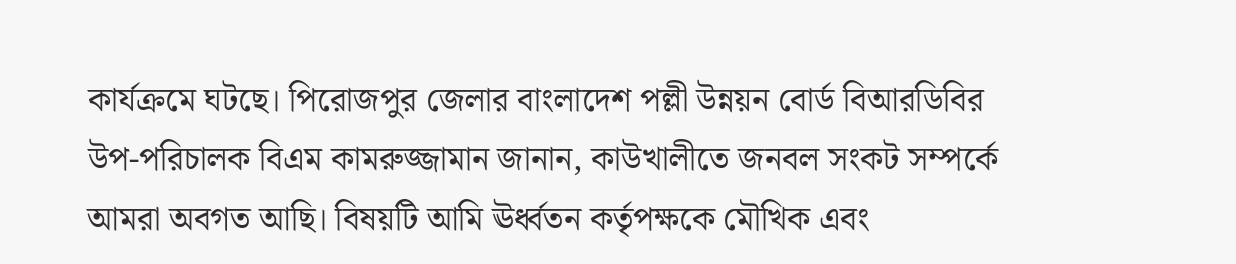কার্যক্রমে ঘটছে। পিরোজপুর জেলার বাংলাদেশ পল্লী উন্নয়ন বোর্ড বিআরডিবির উপ-পরিচালক বিএম কামরুজ্জামান জানান, কাউখালীতে জনবল সংকট সম্পর্কে আমরা অবগত আছি। বিষয়টি আমি ঊর্ধ্বতন কর্তৃপক্ষকে মৌখিক এবং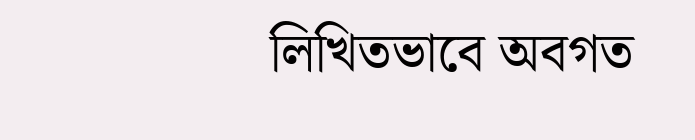লিখিতভাবে অবগত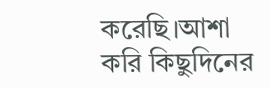করেছি।আশা করি কিছুদিনের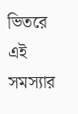ভিতরে এই সমস্যার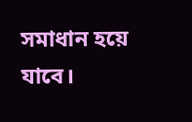সমাধান হয়ে যাবে।